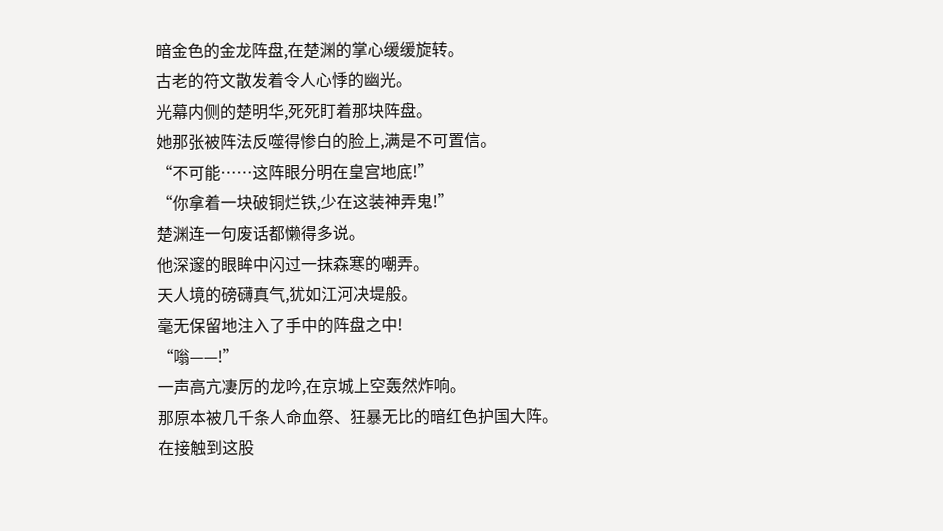暗金色的金龙阵盘,在楚渊的掌心缓缓旋转。
古老的符文散发着令人心悸的幽光。
光幕内侧的楚明华,死死盯着那块阵盘。
她那张被阵法反噬得惨白的脸上,满是不可置信。
“不可能……这阵眼分明在皇宫地底!”
“你拿着一块破铜烂铁,少在这装神弄鬼!”
楚渊连一句废话都懒得多说。
他深邃的眼眸中闪过一抹森寒的嘲弄。
天人境的磅礴真气,犹如江河决堤般。
毫无保留地注入了手中的阵盘之中!
“嗡——!”
一声高亢凄厉的龙吟,在京城上空轰然炸响。
那原本被几千条人命血祭、狂暴无比的暗红色护国大阵。
在接触到这股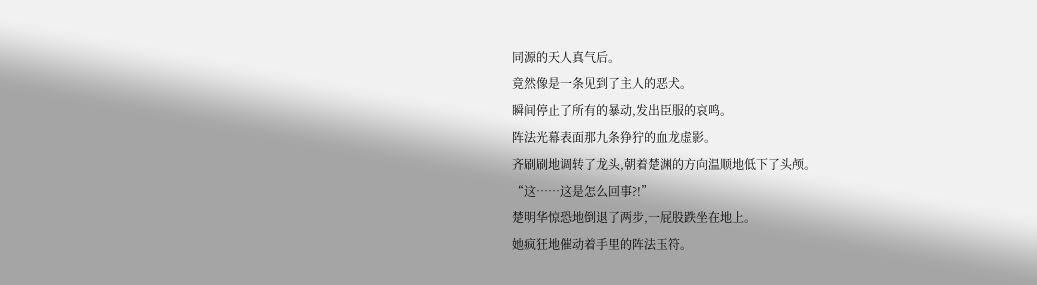同源的天人真气后。
竟然像是一条见到了主人的恶犬。
瞬间停止了所有的暴动,发出臣服的哀鸣。
阵法光幕表面那九条狰狞的血龙虚影。
齐刷刷地调转了龙头,朝着楚渊的方向温顺地低下了头颅。
“这……这是怎么回事?!”
楚明华惊恐地倒退了两步,一屁股跌坐在地上。
她疯狂地催动着手里的阵法玉符。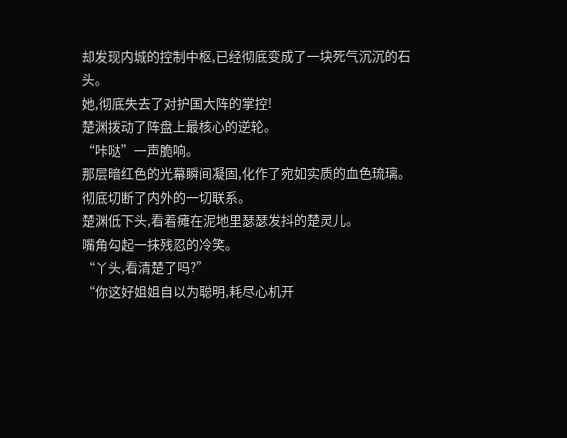却发现内城的控制中枢,已经彻底变成了一块死气沉沉的石头。
她,彻底失去了对护国大阵的掌控!
楚渊拨动了阵盘上最核心的逆轮。
“咔哒”一声脆响。
那层暗红色的光幕瞬间凝固,化作了宛如实质的血色琉璃。
彻底切断了内外的一切联系。
楚渊低下头,看着瘫在泥地里瑟瑟发抖的楚灵儿。
嘴角勾起一抹残忍的冷笑。
“丫头,看清楚了吗?”
“你这好姐姐自以为聪明,耗尽心机开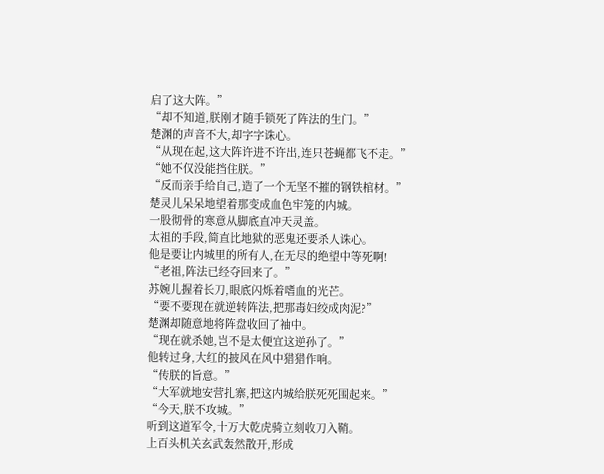启了这大阵。”
“却不知道,朕刚才随手锁死了阵法的生门。”
楚渊的声音不大,却字字诛心。
“从现在起,这大阵许进不许出,连只苍蝇都飞不走。”
“她不仅没能挡住朕。”
“反而亲手给自己,造了一个无坚不摧的钢铁棺材。”
楚灵儿呆呆地望着那变成血色牢笼的内城。
一股彻骨的寒意从脚底直冲天灵盖。
太祖的手段,简直比地狱的恶鬼还要杀人诛心。
他是要让内城里的所有人,在无尽的绝望中等死啊!
“老祖,阵法已经夺回来了。”
苏婉儿握着长刀,眼底闪烁着嗜血的光芒。
“要不要现在就逆转阵法,把那毒妇绞成肉泥?”
楚渊却随意地将阵盘收回了袖中。
“现在就杀她,岂不是太便宜这逆孙了。”
他转过身,大红的披风在风中猎猎作响。
“传朕的旨意。”
“大军就地安营扎寨,把这内城给朕死死围起来。”
“今天,朕不攻城。”
听到这道军令,十万大乾虎骑立刻收刀入鞘。
上百头机关玄武轰然散开,形成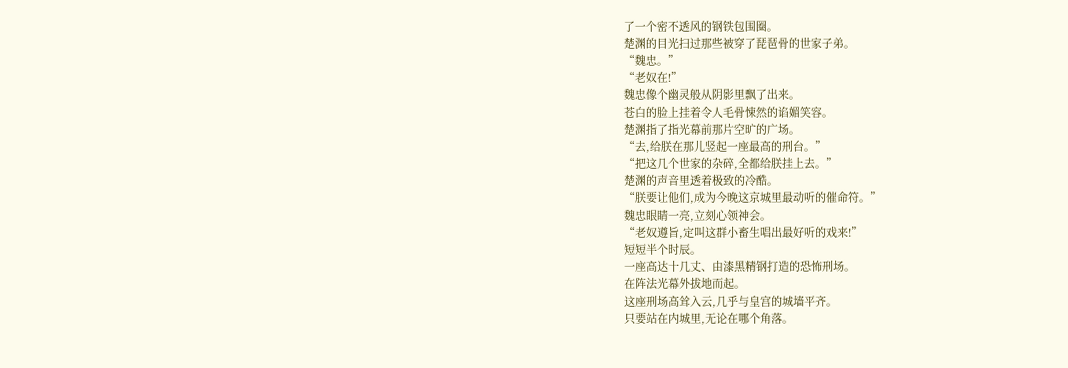了一个密不透风的钢铁包围圈。
楚渊的目光扫过那些被穿了琵琶骨的世家子弟。
“魏忠。”
“老奴在!”
魏忠像个幽灵般从阴影里飘了出来。
苍白的脸上挂着令人毛骨悚然的谄媚笑容。
楚渊指了指光幕前那片空旷的广场。
“去,给朕在那儿竖起一座最高的刑台。”
“把这几个世家的杂碎,全都给朕挂上去。”
楚渊的声音里透着极致的冷酷。
“朕要让他们,成为今晚这京城里最动听的催命符。”
魏忠眼睛一亮,立刻心领神会。
“老奴遵旨,定叫这群小畜生唱出最好听的戏来!”
短短半个时辰。
一座高达十几丈、由漆黑精钢打造的恐怖刑场。
在阵法光幕外拔地而起。
这座刑场高耸入云,几乎与皇宫的城墙平齐。
只要站在内城里,无论在哪个角落。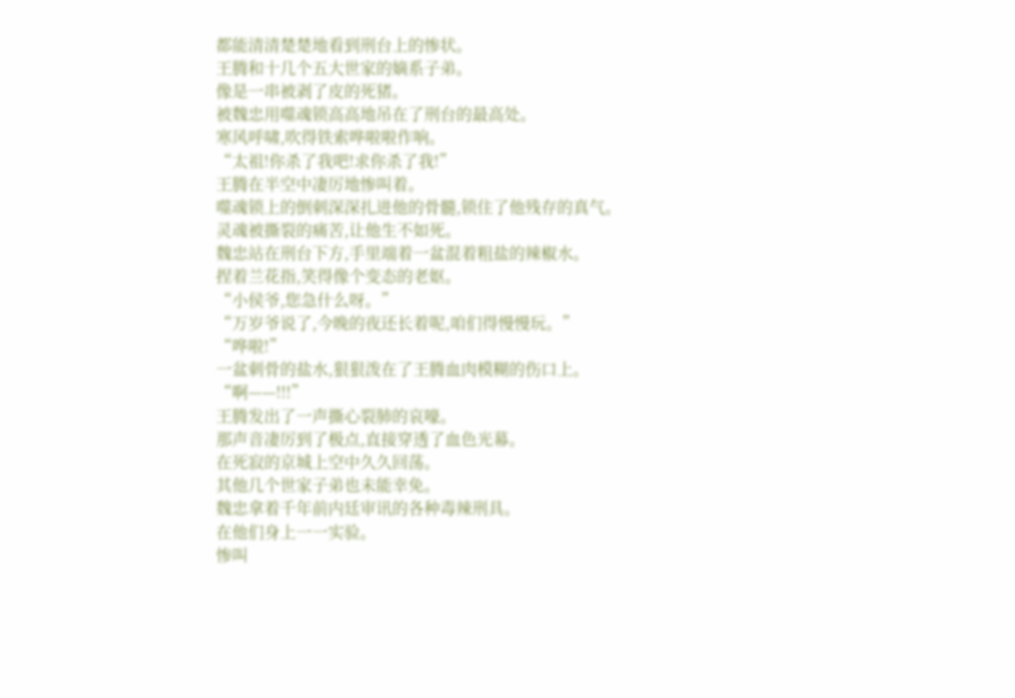都能清清楚楚地看到刑台上的惨状。
王腾和十几个五大世家的嫡系子弟。
像是一串被剥了皮的死猪。
被魏忠用噬魂锁高高地吊在了刑台的最高处。
寒风呼啸,吹得铁索哗啦啦作响。
“太祖!你杀了我吧!求你杀了我!”
王腾在半空中凄厉地惨叫着。
噬魂锁上的倒刺深深扎进他的骨髓,锁住了他残存的真气。
灵魂被撕裂的痛苦,让他生不如死。
魏忠站在刑台下方,手里端着一盆混着粗盐的辣椒水。
捏着兰花指,笑得像个变态的老妪。
“小侯爷,您急什么呀。”
“万岁爷说了,今晚的夜还长着呢,咱们得慢慢玩。”
“哗啦!”
一盆刺骨的盐水,狠狠泼在了王腾血肉模糊的伤口上。
“啊——!!!”
王腾发出了一声撕心裂肺的哀嚎。
那声音凄厉到了极点,直接穿透了血色光幕。
在死寂的京城上空中久久回荡。
其他几个世家子弟也未能幸免。
魏忠拿着千年前内廷审讯的各种毒辣刑具。
在他们身上一一实验。
惨叫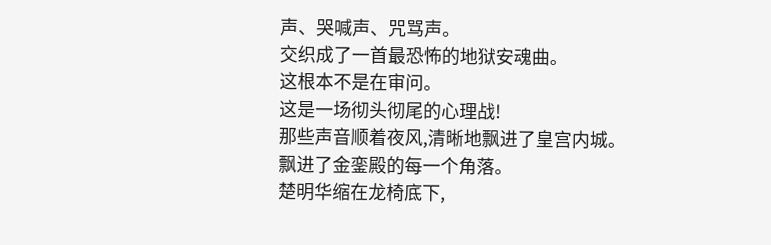声、哭喊声、咒骂声。
交织成了一首最恐怖的地狱安魂曲。
这根本不是在审问。
这是一场彻头彻尾的心理战!
那些声音顺着夜风,清晰地飘进了皇宫内城。
飘进了金銮殿的每一个角落。
楚明华缩在龙椅底下,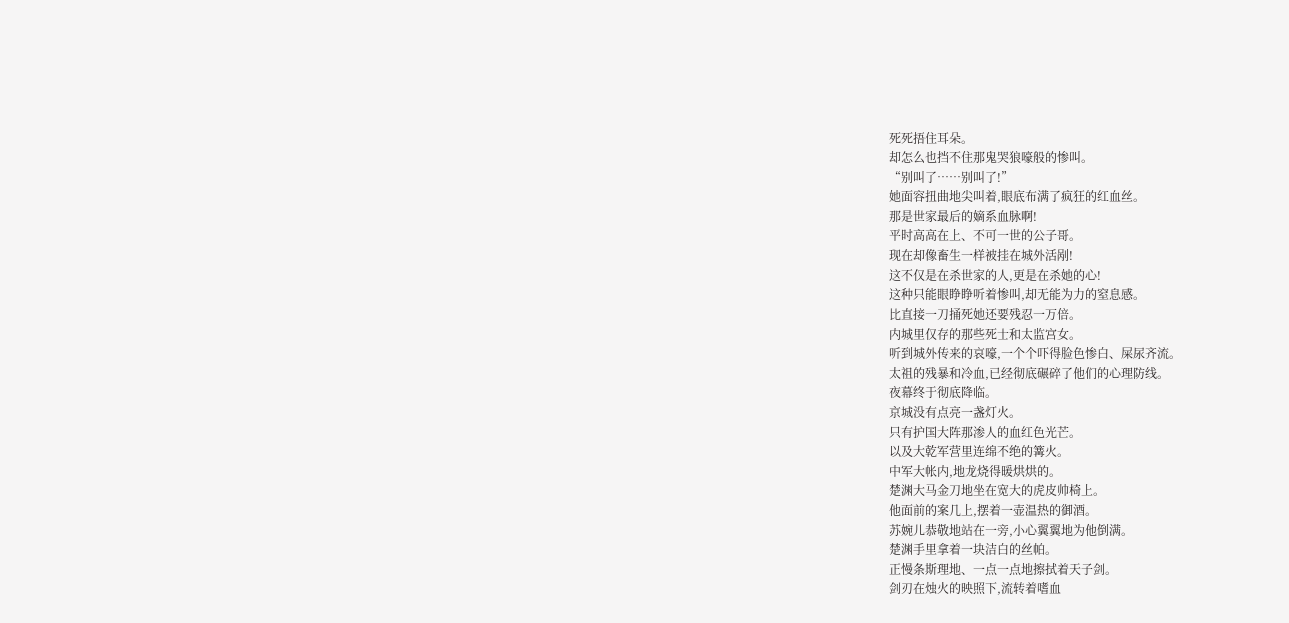死死捂住耳朵。
却怎么也挡不住那鬼哭狼嚎般的惨叫。
“别叫了……别叫了!”
她面容扭曲地尖叫着,眼底布满了疯狂的红血丝。
那是世家最后的嫡系血脉啊!
平时高高在上、不可一世的公子哥。
现在却像畜生一样被挂在城外活剐!
这不仅是在杀世家的人,更是在杀她的心!
这种只能眼睁睁听着惨叫,却无能为力的窒息感。
比直接一刀捅死她还要残忍一万倍。
内城里仅存的那些死士和太监宫女。
听到城外传来的哀嚎,一个个吓得脸色惨白、屎尿齐流。
太祖的残暴和冷血,已经彻底碾碎了他们的心理防线。
夜幕终于彻底降临。
京城没有点亮一盏灯火。
只有护国大阵那渗人的血红色光芒。
以及大乾军营里连绵不绝的篝火。
中军大帐内,地龙烧得暖烘烘的。
楚渊大马金刀地坐在宽大的虎皮帅椅上。
他面前的案几上,摆着一壶温热的御酒。
苏婉儿恭敬地站在一旁,小心翼翼地为他倒满。
楚渊手里拿着一块洁白的丝帕。
正慢条斯理地、一点一点地擦拭着天子剑。
剑刃在烛火的映照下,流转着嗜血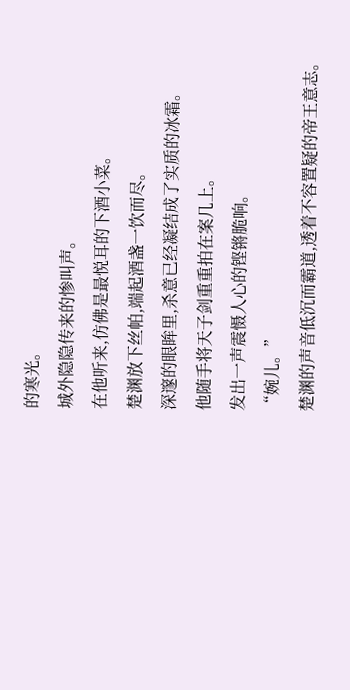的寒光。
城外隐隐传来的惨叫声。
在他听来,仿佛是最悦耳的下酒小菜。
楚渊放下丝帕,端起酒盏一饮而尽。
深邃的眼眸里,杀意已经凝结成了实质的冰霜。
他随手将天子剑重重拍在案几上。
发出一声震慑人心的铿锵脆响。
“婉儿。”
楚渊的声音低沉而霸道,透着不容置疑的帝王意志。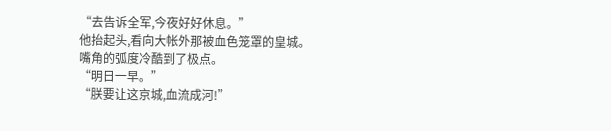“去告诉全军,今夜好好休息。”
他抬起头,看向大帐外那被血色笼罩的皇城。
嘴角的弧度冷酷到了极点。
“明日一早。”
“朕要让这京城,血流成河!”